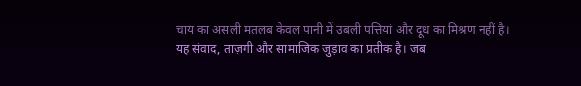चाय का असली मतलब केवल पानी में उबली पत्तियां और दूध का मिश्रण नहीं है। यह संवाद, ताज़गी और सामाजिक जुड़ाव का प्रतीक है। जब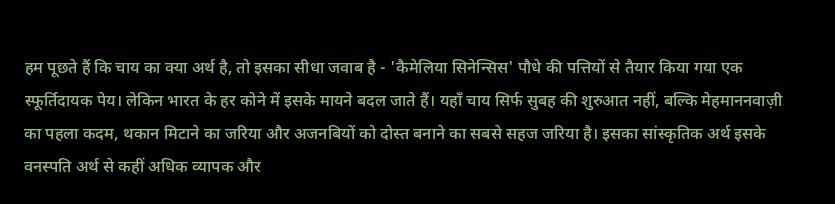हम पूछते हैं कि चाय का क्या अर्थ है, तो इसका सीधा जवाब है - 'कैमेलिया सिनेन्सिस' पौधे की पत्तियों से तैयार किया गया एक स्फूर्तिदायक पेय। लेकिन भारत के हर कोने में इसके मायने बदल जाते हैं। यहाँ चाय सिर्फ सुबह की शुरुआत नहीं, बल्कि मेहमाननवाज़ी का पहला कदम, थकान मिटाने का जरिया और अजनबियों को दोस्त बनाने का सबसे सहज जरिया है। इसका सांस्कृतिक अर्थ इसके वनस्पति अर्थ से कहीं अधिक व्यापक और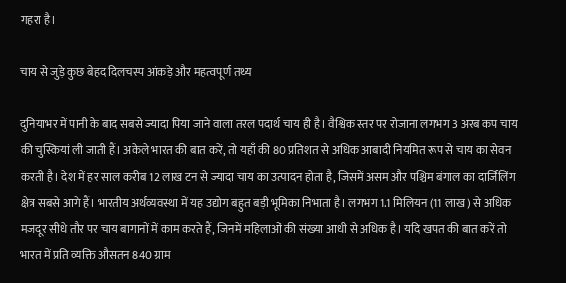गहरा है।

चाय से जुड़े कुछ बेहद दिलचस्प आंकड़े और महत्वपूर्ण तथ्य

दुनियाभर में पानी के बाद सबसे ज्यादा पिया जाने वाला तरल पदार्थ चाय ही है। वैश्विक स्तर पर रोजाना लगभग 3 अरब कप चाय की चुस्कियां ली जाती हैं। अकेले भारत की बात करें, तो यहाँ की 80 प्रतिशत से अधिक आबादी नियमित रूप से चाय का सेवन करती है। देश में हर साल करीब 12 लाख टन से ज्यादा चाय का उत्पादन होता है, जिसमें असम और पश्चिम बंगाल का दार्जिलिंग क्षेत्र सबसे आगे हैं। भारतीय अर्थव्यवस्था में यह उद्योग बहुत बड़ी भूमिका निभाता है। लगभग 1.1 मिलियन (11 लाख) से अधिक मजदूर सीधे तौर पर चाय बागानों में काम करते हैं, जिनमें महिलाओं की संख्या आधी से अधिक है। यदि खपत की बात करें तो भारत में प्रति व्यक्ति औसतन 840 ग्राम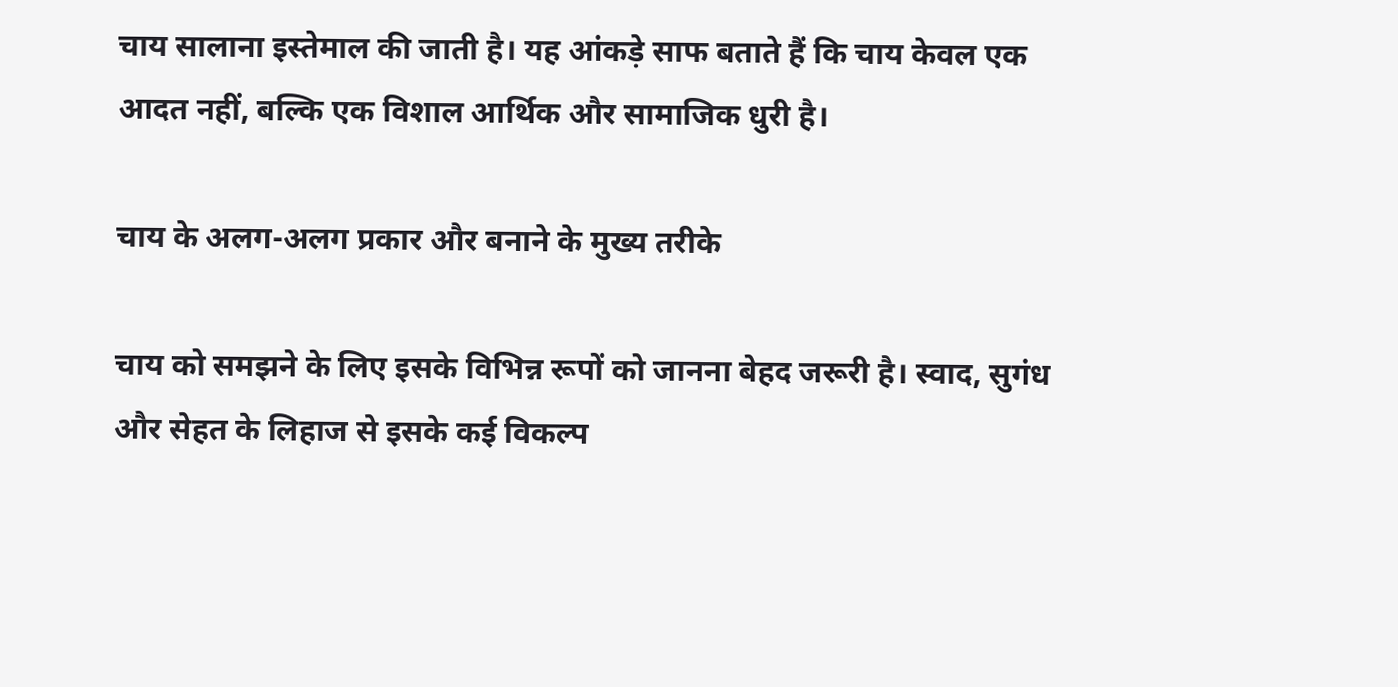चाय सालाना इस्तेमाल की जाती है। यह आंकड़े साफ बताते हैं कि चाय केवल एक आदत नहीं, बल्कि एक विशाल आर्थिक और सामाजिक धुरी है।

चाय के अलग-अलग प्रकार और बनाने के मुख्य तरीके

चाय को समझने के लिए इसके विभिन्न रूपों को जानना बेहद जरूरी है। स्वाद, सुगंध और सेहत के लिहाज से इसके कई विकल्प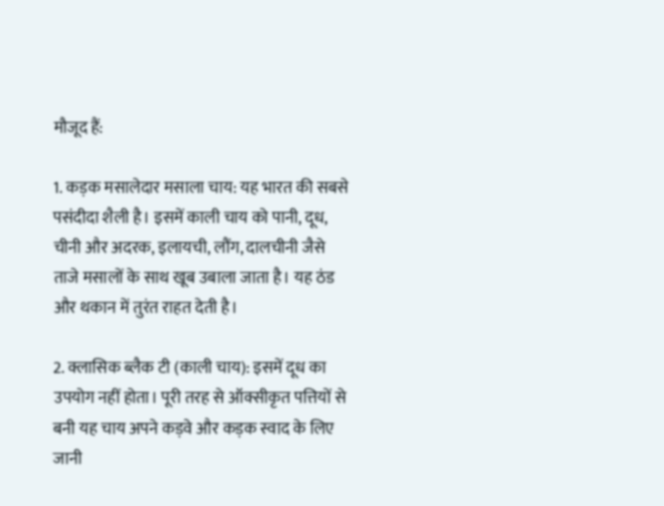मौजूद हैं:

1. कड़क मसालेदार मसाला चाय: यह भारत की सबसे पसंदीदा शैली है। इसमें काली चाय को पानी, दूध, चीनी और अदरक, इलायची, लौंग, दालचीनी जैसे ताजे मसालों के साथ खूब उबाला जाता है। यह ठंड और थकान में तुरंत राहत देती है।

2. क्लासिक ब्लैक टी (काली चाय): इसमें दूध का उपयोग नहीं होता। पूरी तरह से ऑक्सीकृत पत्तियों से बनी यह चाय अपने कड़वे और कड़क स्वाद के लिए जानी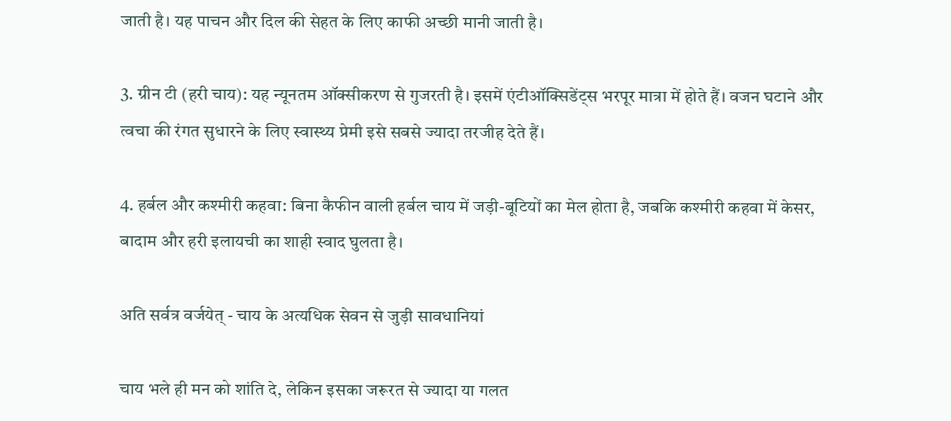जाती है। यह पाचन और दिल की सेहत के लिए काफी अच्छी मानी जाती है।

3. ग्रीन टी (हरी चाय): यह न्यूनतम ऑक्सीकरण से गुजरती है। इसमें एंटीऑक्सिडेंट्स भरपूर मात्रा में होते हैं। वजन घटाने और त्वचा की रंगत सुधारने के लिए स्वास्थ्य प्रेमी इसे सबसे ज्यादा तरजीह देते हैं।

4. हर्बल और कश्मीरी कहवा: बिना कैफीन वाली हर्बल चाय में जड़ी-बूटियों का मेल होता है, जबकि कश्मीरी कहवा में केसर, बादाम और हरी इलायची का शाही स्वाद घुलता है।

अति सर्वत्र वर्जयेत् - चाय के अत्यधिक सेवन से जुड़ी सावधानियां

चाय भले ही मन को शांति दे, लेकिन इसका जरूरत से ज्यादा या गलत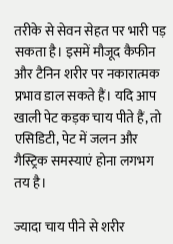तरीके से सेवन सेहत पर भारी पड़ सकता है। इसमें मौजूद कैफीन और टैनिन शरीर पर नकारात्मक प्रभाव डाल सकते हैं। यदि आप खाली पेट कड़क चाय पीते हैं, तो एसिडिटी, पेट में जलन और गैस्ट्रिक समस्याएं होना लगभग तय है।

ज्यादा चाय पीने से शरीर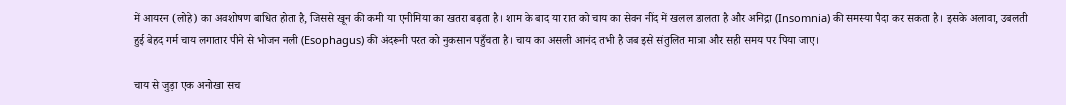में आयरन (लोहे) का अवशोषण बाधित होता है, जिससे खून की कमी या एनीमिया का खतरा बढ़ता है। शाम के बाद या रात को चाय का सेवन नींद में खलल डालता है और अनिद्रा (Insomnia) की समस्या पैदा कर सकता है। इसके अलावा, उबलती हुई बेहद गर्म चाय लगातार पीने से भोजन नली (Esophagus) की अंदरूनी परत को नुकसान पहुँचता है। चाय का असली आनंद तभी है जब इसे संतुलित मात्रा और सही समय पर पिया जाए।

चाय से जुड़ा एक अनोखा सच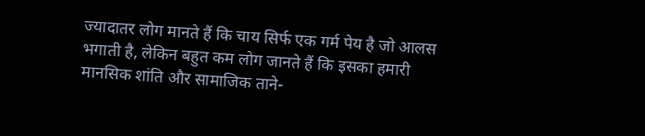ज्यादातर लोग मानते हैं कि चाय सिर्फ एक गर्म पेय है जो आलस भगाती है, लेकिन बहुत कम लोग जानते हैं कि इसका हमारी मानसिक शांति और सामाजिक ताने-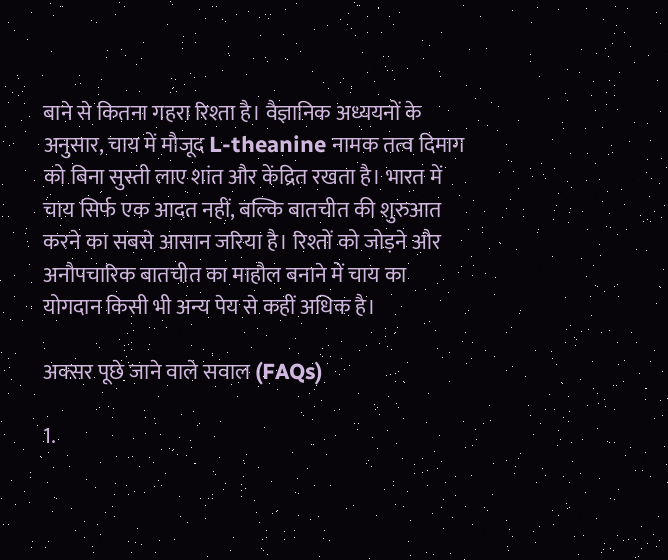बाने से कितना गहरा रिश्ता है। वैज्ञानिक अध्ययनों के अनुसार, चाय में मौजूद L-theanine नामक तत्व दिमाग को बिना सुस्ती लाए शांत और केंद्रित रखता है। भारत में चाय सिर्फ एक आदत नहीं, बल्कि बातचीत की शुरुआत करने का सबसे आसान जरिया है। रिश्तों को जोड़ने और अनौपचारिक बातचीत का माहौल बनाने में चाय का योगदान किसी भी अन्य पेय से कहीं अधिक है।

अक्सर पूछे जाने वाले सवाल (FAQs)

1.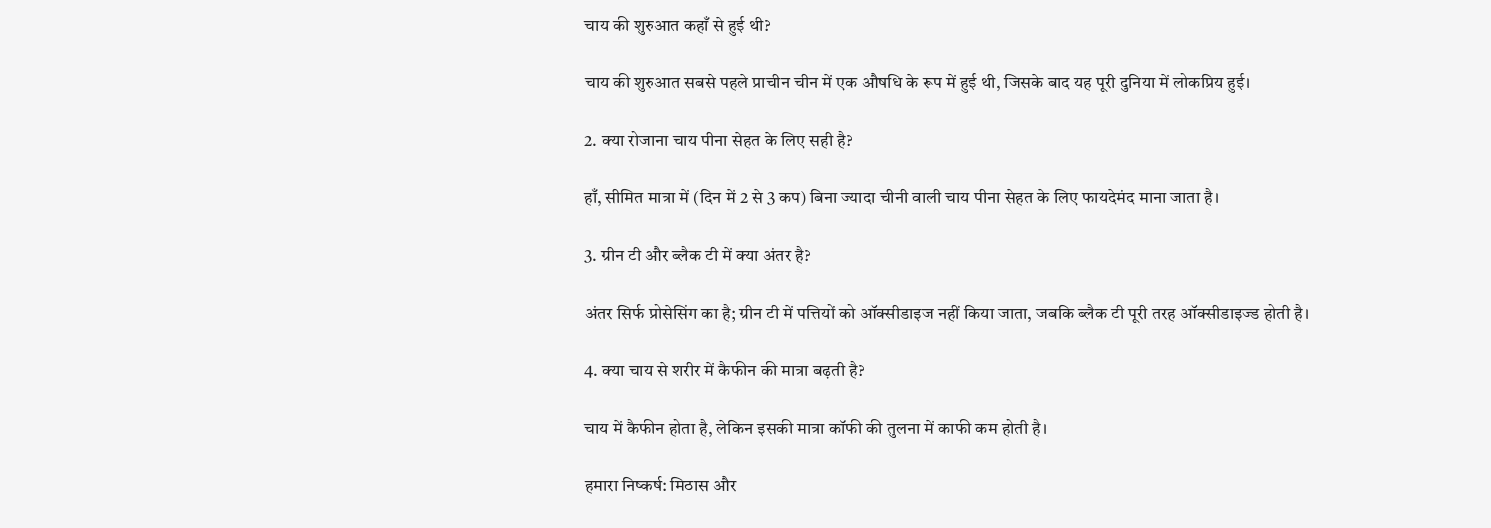चाय की शुरुआत कहाँ से हुई थी?

चाय की शुरुआत सबसे पहले प्राचीन चीन में एक औषधि के रूप में हुई थी, जिसके बाद यह पूरी दुनिया में लोकप्रिय हुई।

2. क्या रोजाना चाय पीना सेहत के लिए सही है?

हाँ, सीमित मात्रा में (दिन में 2 से 3 कप) बिना ज्यादा चीनी वाली चाय पीना सेहत के लिए फायदेमंद माना जाता है।

3. ग्रीन टी और ब्लैक टी में क्या अंतर है?

अंतर सिर्फ प्रोसेसिंग का है; ग्रीन टी में पत्तियों को ऑक्सीडाइज नहीं किया जाता, जबकि ब्लैक टी पूरी तरह ऑक्सीडाइज्ड होती है।

4. क्या चाय से शरीर में कैफीन की मात्रा बढ़ती है?

चाय में कैफीन होता है, लेकिन इसकी मात्रा कॉफी की तुलना में काफी कम होती है।

हमारा निष्कर्ष: मिठास और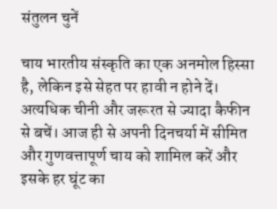संतुलन चुनें

चाय भारतीय संस्कृति का एक अनमोल हिस्सा है, लेकिन इसे सेहत पर हावी न होने दें। अत्यधिक चीनी और जरूरत से ज्यादा कैफीन से बचें। आज ही से अपनी दिनचर्या में सीमित और गुणवत्तापूर्ण चाय को शामिल करें और इसके हर घूंट का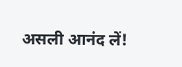असली आनंद लें!